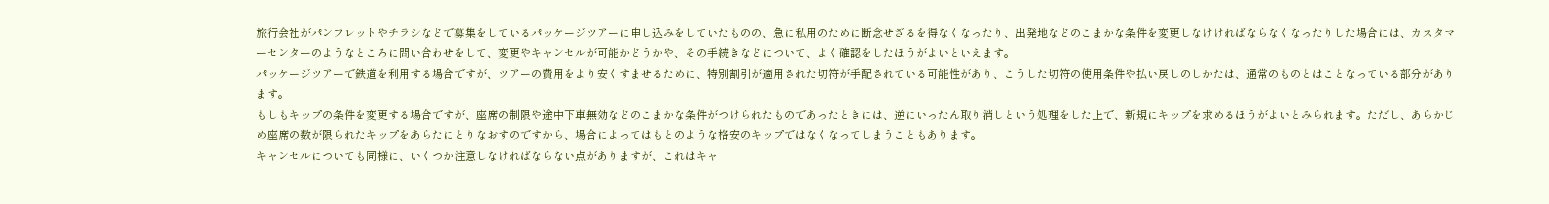旅行会社がパンフレットやチラシなどで募集をしているパッケージツアーに申し込みをしていたものの、急に私用のために断念せざるを得なくなったり、出発地などのこまかな条件を変更しなけければならなくなったりした場合には、カスタマーセンターのようなところに問い合わせをして、変更やキャンセルが可能かどうかや、その手続きなどについて、よく確認をしたほうがよいといえます。
パッケージツアーで鉄道を利用する場合ですが、ツアーの費用をより安くすませるために、特別割引が適用された切符が手配されている可能性があり、こうした切符の使用条件や払い戻しのしかたは、通常のものとはことなっている部分があります。
もしもキップの条件を変更する場合ですが、座席の制限や途中下車無効などのこまかな条件がつけられたものであったときには、逆にいったん取り消しという処理をした上で、新規にキップを求めるほうがよいとみられます。ただし、あらかじめ座席の数が限られたキップをあらたにとりなおすのですから、場合によってはもとのような格安のキップではなくなってしまうこともあります。
キャンセルについても同様に、いくつか注意しなければならない点がありますが、これはキャ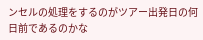ンセルの処理をするのがツアー出発日の何日前であるのかな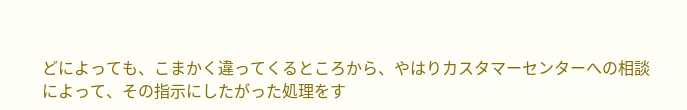どによっても、こまかく違ってくるところから、やはりカスタマーセンターへの相談によって、その指示にしたがった処理をす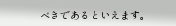べきであるといえます。